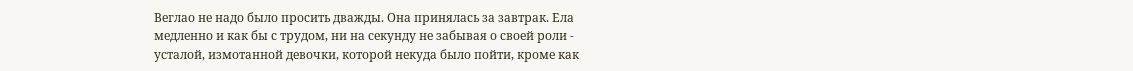Веглао не надо было просить дважды. Она принялась за завтрак. Ела медленно и как бы с трудом, ни на секунду не забывая о своей роли - усталой, измотанной девочки, которой некуда было пойти, кроме как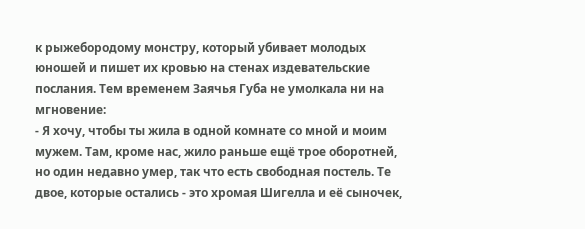к рыжебородому монстру, который убивает молодых юношей и пишет их кровью на стенах издевательские послания. Тем временем Заячья Губа не умолкала ни на мгновение:
- Я хочу, чтобы ты жила в одной комнате со мной и моим мужем. Там, кроме нас, жило раньше ещё трое оборотней, но один недавно умер, так что есть свободная постель. Те двое, которые остались - это хромая Шигелла и её сыночек,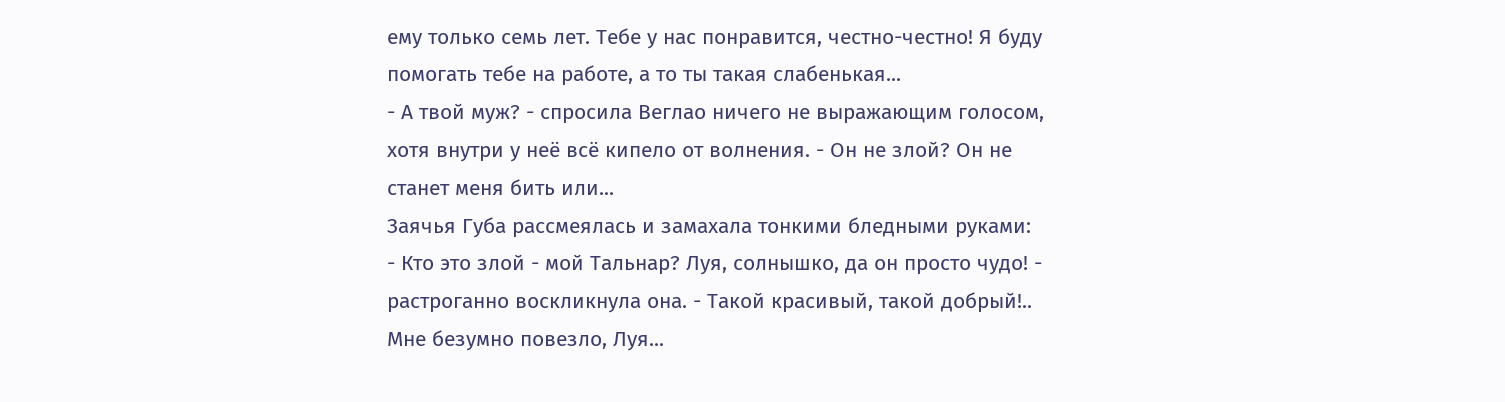ему только семь лет. Тебе у нас понравится, честно-честно! Я буду помогать тебе на работе, а то ты такая слабенькая...
- А твой муж? - спросила Веглао ничего не выражающим голосом, хотя внутри у неё всё кипело от волнения. - Он не злой? Он не станет меня бить или...
Заячья Губа рассмеялась и замахала тонкими бледными руками:
- Кто это злой - мой Тальнар? Луя, солнышко, да он просто чудо! - растроганно воскликнула она. - Такой красивый, такой добрый!.. Мне безумно повезло, Луя...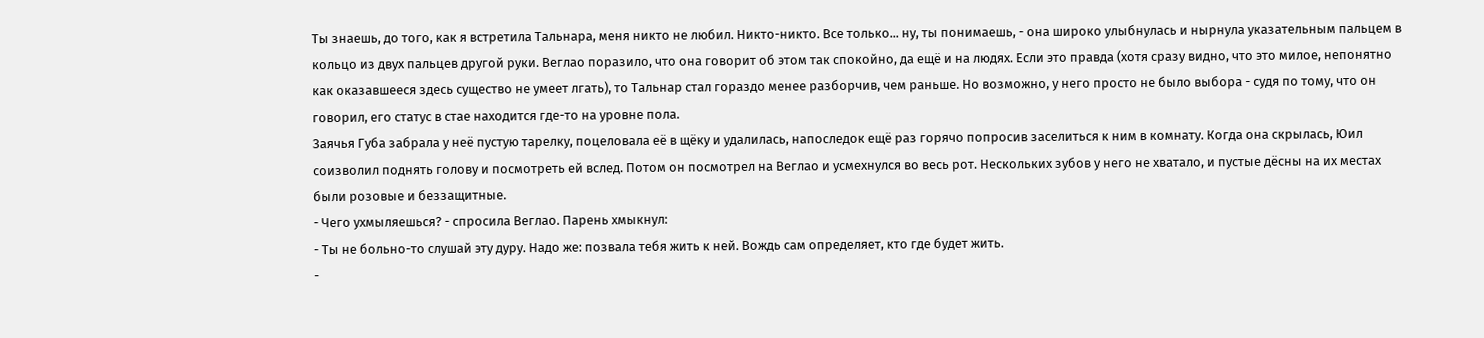Ты знаешь, до того, как я встретила Тальнара, меня никто не любил. Никто-никто. Все только... ну, ты понимаешь, - она широко улыбнулась и нырнула указательным пальцем в кольцо из двух пальцев другой руки. Веглао поразило, что она говорит об этом так спокойно, да ещё и на людях. Если это правда (хотя сразу видно, что это милое, непонятно как оказавшееся здесь существо не умеет лгать), то Тальнар стал гораздо менее разборчив, чем раньше. Но возможно, у него просто не было выбора - судя по тому, что он говорил, его статус в стае находится где-то на уровне пола.
Заячья Губа забрала у неё пустую тарелку, поцеловала её в щёку и удалилась, напоследок ещё раз горячо попросив заселиться к ним в комнату. Когда она скрылась, Юил соизволил поднять голову и посмотреть ей вслед. Потом он посмотрел на Веглао и усмехнулся во весь рот. Нескольких зубов у него не хватало, и пустые дёсны на их местах были розовые и беззащитные.
- Чего ухмыляешься? - спросила Веглао. Парень хмыкнул:
- Ты не больно-то слушай эту дуру. Надо же: позвала тебя жить к ней. Вождь сам определяет, кто где будет жить.
-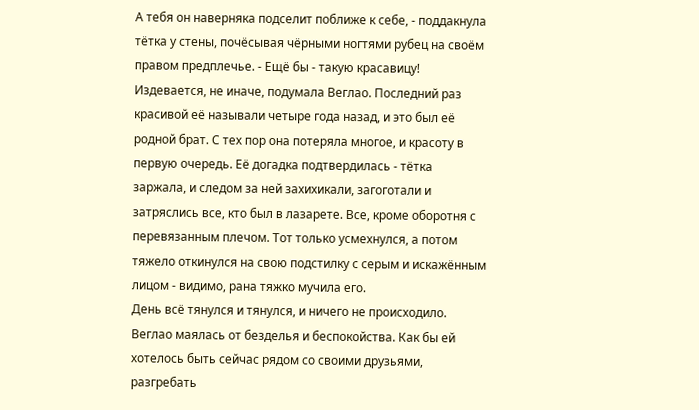А тебя он наверняка подселит поближе к себе, - поддакнула тётка у стены, почёсывая чёрными ногтями рубец на своём правом предплечье. - Ещё бы - такую красавицу!
Издевается, не иначе, подумала Веглао. Последний раз красивой её называли четыре года назад, и это был её родной брат. С тех пор она потеряла многое, и красоту в первую очередь. Её догадка подтвердилась - тётка заржала, и следом за ней захихикали, загоготали и затряслись все, кто был в лазарете. Все, кроме оборотня с перевязанным плечом. Тот только усмехнулся, а потом тяжело откинулся на свою подстилку с серым и искажённым лицом - видимо, рана тяжко мучила его.
День всё тянулся и тянулся, и ничего не происходило. Веглао маялась от безделья и беспокойства. Как бы ей хотелось быть сейчас рядом со своими друзьями, разгребать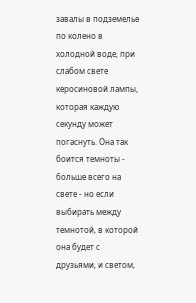завалы в подземелье по колено в холодной воде, при слабом свете керосиновой лампы, которая каждую секунду может погаснуть. Она так боится темноты - больше всего на свете - но если выбирать между темнотой, в которой она будет с друзьями, и светом,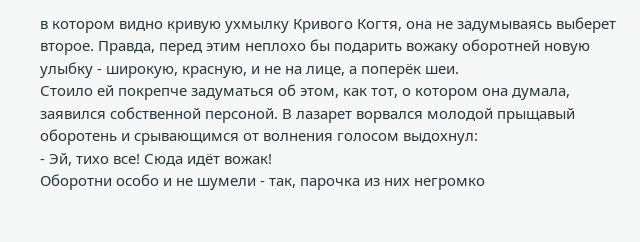в котором видно кривую ухмылку Кривого Когтя, она не задумываясь выберет второе. Правда, перед этим неплохо бы подарить вожаку оборотней новую улыбку - широкую, красную, и не на лице, а поперёк шеи.
Стоило ей покрепче задуматься об этом, как тот, о котором она думала, заявился собственной персоной. В лазарет ворвался молодой прыщавый оборотень и срывающимся от волнения голосом выдохнул:
- Эй, тихо все! Сюда идёт вожак!
Оборотни особо и не шумели - так, парочка из них негромко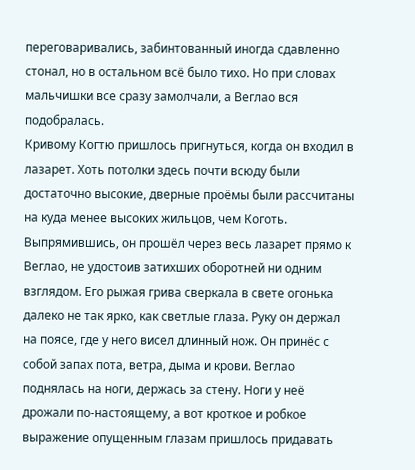переговаривались, забинтованный иногда сдавленно стонал, но в остальном всё было тихо. Но при словах мальчишки все сразу замолчали, а Веглао вся подобралась.
Кривому Когтю пришлось пригнуться, когда он входил в лазарет. Хоть потолки здесь почти всюду были достаточно высокие, дверные проёмы были рассчитаны на куда менее высоких жильцов, чем Коготь. Выпрямившись, он прошёл через весь лазарет прямо к Веглао, не удостоив затихших оборотней ни одним взглядом. Его рыжая грива сверкала в свете огонька далеко не так ярко, как светлые глаза. Руку он держал на поясе, где у него висел длинный нож. Он принёс с собой запах пота, ветра, дыма и крови. Веглао поднялась на ноги, держась за стену. Ноги у неё дрожали по-настоящему, а вот кроткое и робкое выражение опущенным глазам пришлось придавать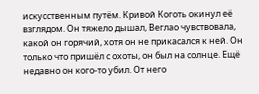искусственным путём. Кривой Коготь окинул её взглядом. Он тяжело дышал, Веглао чувствовала, какой он горячий, хотя он не прикасался к ней. Он только что пришёл с охоты, он был на солнце. Ещё недавно он кого-то убил. От него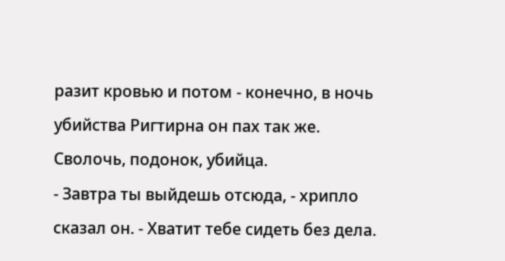разит кровью и потом - конечно, в ночь убийства Ригтирна он пах так же. Сволочь, подонок, убийца.
- Завтра ты выйдешь отсюда, - хрипло сказал он. - Хватит тебе сидеть без дела.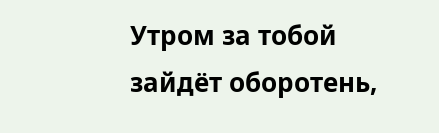Утром за тобой зайдёт оборотень,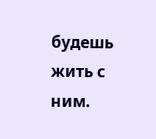будешь жить с ним.